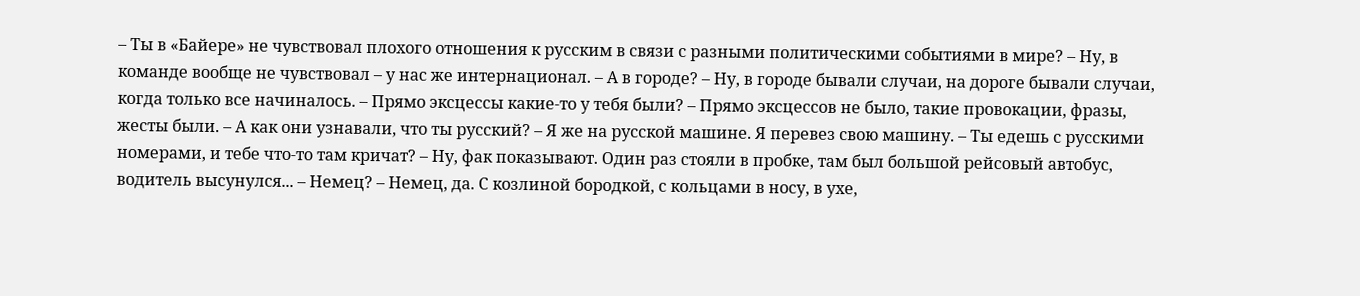– Ты в «Байере» не чувствовал плохого отношения к русским в связи с разными политическими событиями в мире? – Ну, в команде вообще не чувствовал – у нас же интернационал. – А в городе? – Ну, в городе бывали случаи, на дороге бывали случаи, когда только все начиналось. – Прямо эксцессы какие-то у тебя были? – Прямо эксцессов не было, такие провокации, фразы, жесты были. – А как они узнавали, что ты русский? – Я же на русской машине. Я перевез свою машину. – Ты едешь с русскими номерами, и тебе что-то там кричат? – Ну, фак показывают. Один раз стояли в пробке, там был большой рейсовый автобус, водитель высунулся... – Немец? – Немец, да. С козлиной бородкой, с кольцами в носу, в ухе,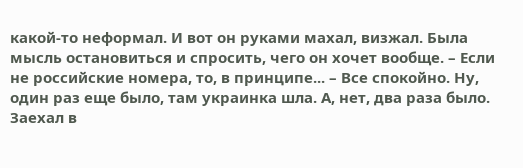какой-то неформал. И вот он руками махал, визжал. Была мысль остановиться и спросить, чего он хочет вообще. – Если не российские номера, то, в принципе... – Все спокойно. Ну, один раз еще было, там украинка шла. А, нет, два раза было. Заехал в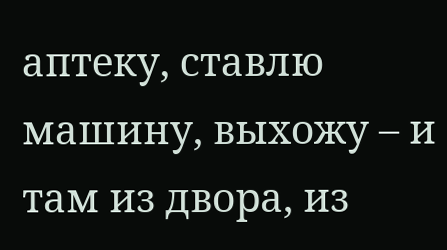аптеку, ставлю машину, выхожу – и там из двора, из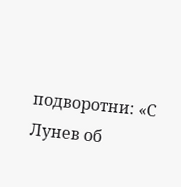подворотни: «С
Лунев об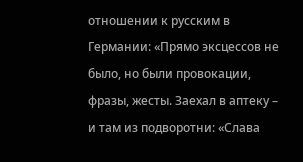отношении к русским в Германии: «Прямо эксцессов не было, но были провокации, фразы, жесты. Заехал в аптеку – и там из подворотни: «Слава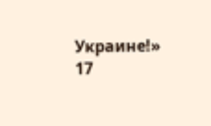Украине!»
17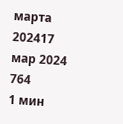марта 202417 мар 2024
764
1 мин